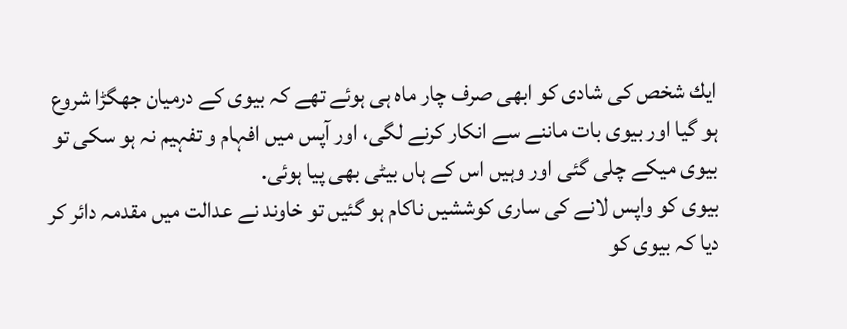ايك شخص كى شادى كو ابھى صرف چار ماہ ہى ہوئے تھے كہ بيوى كے درميان جھگڑا شروع ہو گيا اور بيوى بات ماننے سے انكار كرنے لگى، اور آپس ميں افہام و تفہيم نہ ہو سكى تو بيوى ميكے چلى گئى اور وہيں اس كے ہاں بيٹى بھى پيا ہوئى.
بيوى كو واپس لانے كى سارى كوششيں ناكام ہو گئيں تو خاوند نے عدالت ميں مقدمہ دائر كر ديا كہ بيوى كو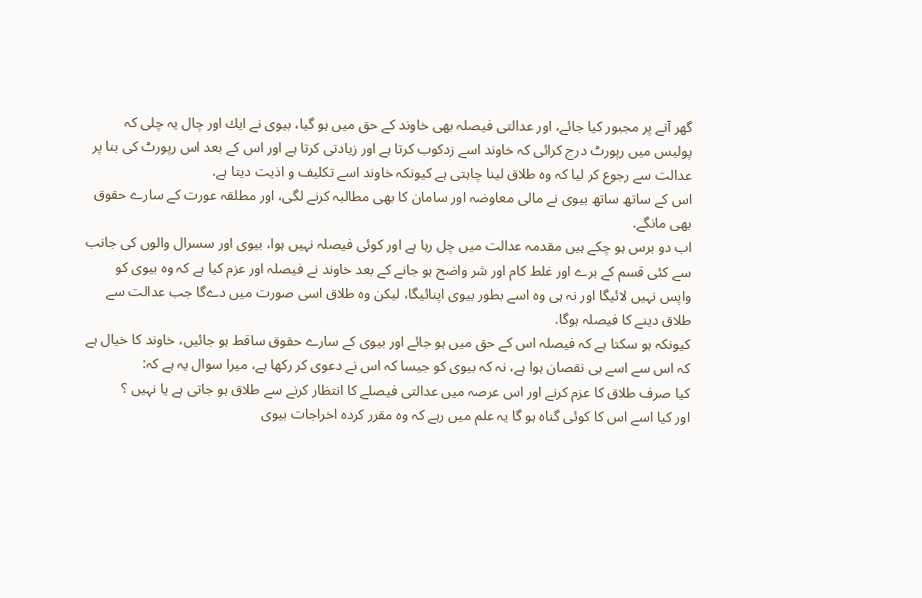گھر آنے پر مجبور كيا جائے، اور عدالتى فيصلہ بھى خاوند كے حق ميں ہو گيا، بيوى نے ايك اور چال يہ چلى كہ پوليس ميں رپورٹ درج كرائى كہ خاوند اسے زدكوب كرتا ہے اور زيادتى كرتا ہے اور اس كے بعد اس رپورٹ كى بنا پر عدالت سے رجوع كر ليا كہ وہ طلاق لينا چاہتى ہے كيونكہ خاوند اسے تكليف و اذيت ديتا ہے.
اس كے ساتھ ساتھ بيوى نے مالى معاوضہ اور سامان كا بھى مطالبہ كرنے لگى، اور مطلقہ عورت كے سارے حقوق بھى مانگے.
اب دو برس ہو چكے ہيں مقدمہ عدالت ميں چل رہا ہے اور كوئى فيصلہ نہيں ہوا، بيوى اور سسرال والوں كى جانب سے كئى قسم كے برے اور غلط كام اور شر واضح ہو جانے كے بعد خاوند نے فيصلہ اور عزم كيا ہے كہ وہ بيوى كو واپس نہيں لائيگا اور نہ ہى وہ اسے بطور بيوى اپنائيگا، ليكن وہ طلاق اسى صورت ميں دےگا جب عدالت سے طلاق دينے كا فيصلہ ہوگا.
كيونكہ ہو سكتا ہے كہ فيصلہ اس كے حق ميں ہو جائے اور بيوى كے سارے حقوق ساقط ہو جائيں، خاوند كا خيال ہے كہ اس سے اسے ہى نقصان ہوا ہے، نہ كہ بيوى كو جيسا كہ اس نے دعوى كر ركھا ہے، ميرا سوال يہ ہے كہ:
كيا صرف طلاق كا عزم كرنے اور اس عرصہ ميں عدالتى فيصلے كا انتظار كرنے سے طلاق ہو جاتى ہے يا نہيں ؟
اور كيا اسے اس كا كوئى گناہ ہو گا يہ علم ميں رہے كہ وہ مقرر كردہ اخراجات بيوى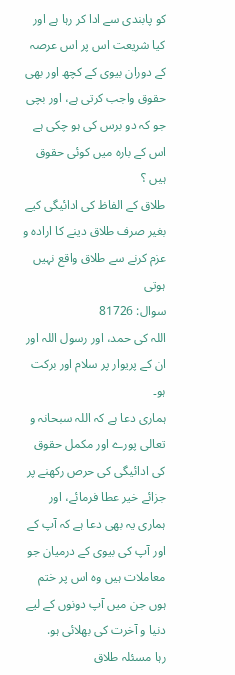كو پابندى سے ادا كر رہا ہے اور كيا شريعت اس پر اس عرصہ كے دوران بيوى كے كچھ اور بھى حقوق واجب كرتى ہے، اور بچى جو كہ دو برس كى ہو چكى ہے اس كے بارہ ميں كوئى حقوق ہيں ؟
طلاق كے الفاظ كى ادائيگى كيے بغير صرف طلاق دينے كا ارادہ و عزم كرنے سے طلاق واقع نہيں ہوتى
سوال: 81726
اللہ کی حمد، اور رسول اللہ اور ان کے پریوار پر سلام اور برکت ہو۔
ہمارى دعا ہے كہ اللہ سبحانہ و تعالى پورے اور مكمل حقوق كى ادائيگى كى حرص ركھنے پر جزائے خير عطا فرمائے، اور ہمارى يہ بھى دعا ہے كہ آپ كے اور آپ كى بيوى كے درميان جو معاملات ہيں وہ اس پر ختم ہوں جن ميں آپ دونوں كے ليے دنيا و آخرت كى بھلائى ہو.
رہا مسئلہ طلاق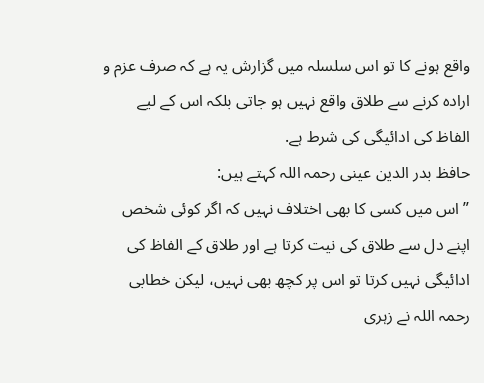واقع ہونے كا تو اس سلسلہ ميں گزارش يہ ہے كہ صرف عزم و ارادہ كرنے سے طلاق واقع نہيں ہو جاتى بلكہ اس كے ليے الفاظ كى ادائيگى كى شرط ہے.
حافظ بدر الدين عينى رحمہ اللہ كہتے ہيں:
” اس ميں كسى كا بھى اختلاف نہيں كہ اگر كوئى شخص اپنے دل سے طلاق كى نيت كرتا ہے اور طلاق كے الفاظ كى ادائيگى نہيں كرتا تو اس پر كچھ بھى نہيں، ليكن خطابى رحمہ اللہ نے زہرى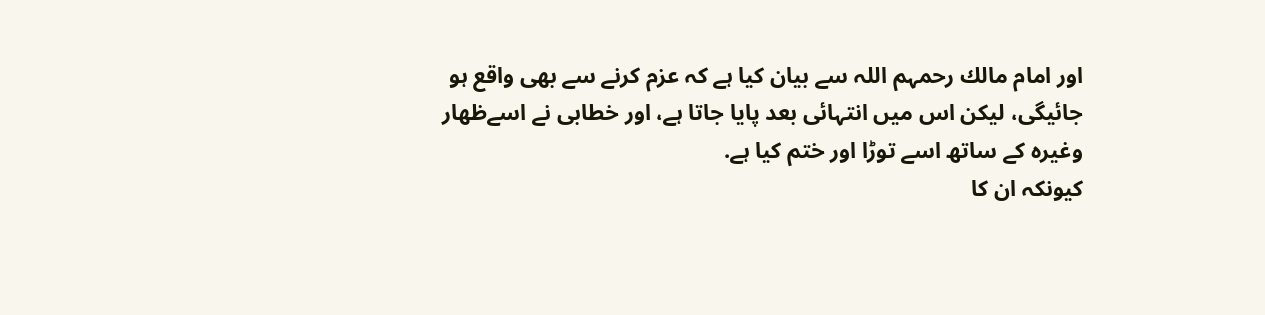اور امام مالك رحمہم اللہ سے بيان كيا ہے كہ عزم كرنے سے بھى واقع ہو جائيگى، ليكن اس ميں انتہائى بعد پايا جاتا ہے، اور خطابى نے اسےظھار وغيرہ كے ساتھ اسے توڑا اور ختم كيا ہے.
كيونكہ ان كا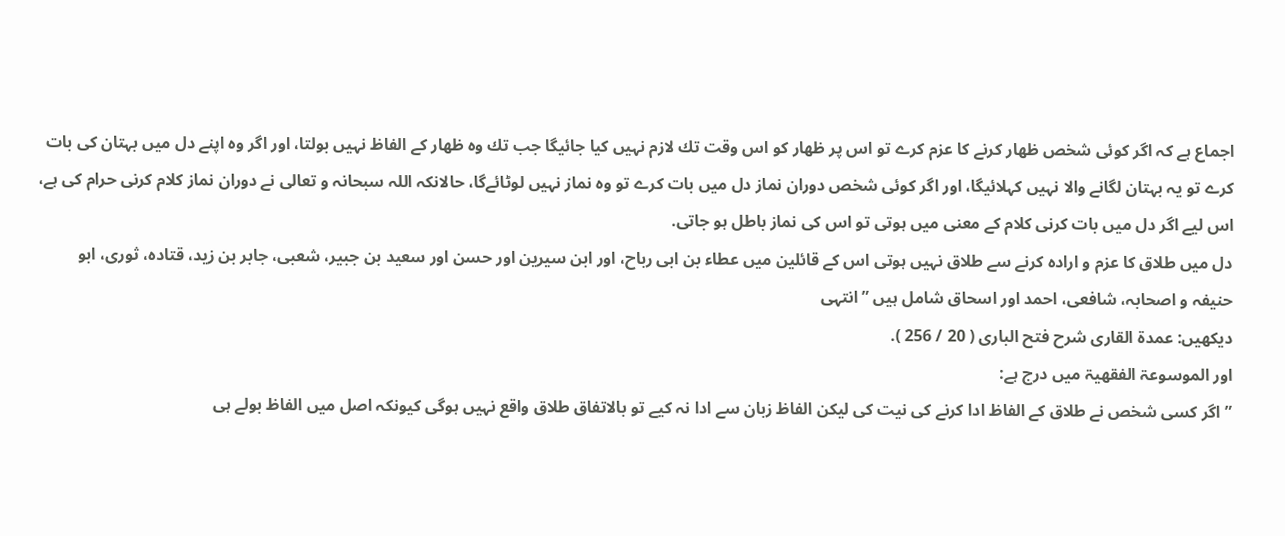اجماع ہے كہ اگر كوئى شخص ظھار كرنے كا عزم كرے تو اس پر ظھار كو اس وقت تك لازم نہيں كيا جائيگا جب تك وہ ظھار كے الفاظ نہيں بولتا، اور اگر وہ اپنے دل ميں بہتان كى بات كرے تو يہ بہتان لگانے والا نہيں كہلائيگا، اور اگر كوئى شخص دوران نماز دل ميں بات كرے تو وہ نماز نہيں لوٹائےگا، حالانكہ اللہ سبحانہ و تعالى نے دوران نماز كلام كرنى حرام كى ہے، اس ليے اگر دل ميں بات كرنى كلام كے معنى ميں ہوتى تو اس كى نماز باطل ہو جاتى.
دل ميں طلاق كا عزم و ارادہ كرنے سے طلاق نہيں ہوتى اس كے قائلين ميں عطاء بن ابى رباح، اور ابن سيرين اور حسن اور سعيد بن جبير، شعبى، جابر بن زيد، قتادہ، ثورى، ابو حنيفہ و اصحابہ، شافعى، احمد اور اسحاق شامل ہيں ” انتہى
ديكھيں: عمدۃ القارى شرح فتح البارى ( 20 / 256 ).
اور الموسوعۃ الفقھيۃ ميں درج ہے:
” اگر كسى شخص نے طلاق كے الفاظ ادا كرنے كى نيت كى ليكن الفاظ زبان سے ادا نہ كيے تو بالاتفاق طلاق واقع نہيں ہوگى كيونكہ اصل ميں الفاظ بولے ہى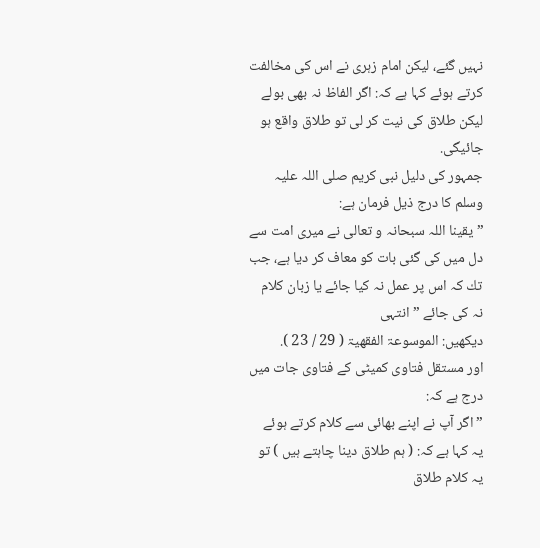نہيں گئے، ليكن امام زہرى نے اس كى مخالفت كرتے ہوئے كہا ہے كہ: اگر الفاظ نہ بھى بولے ليكن طلاق كى نيت كر لى تو طلاق واقع ہو جائيگى.
جمہور كى دليل نبى كريم صلى اللہ عليہ وسلم كا درج ذيل فرمان ہے:
” يقينا اللہ سبحانہ و تعالى نے ميرى امت سے دل ميں كى گئى بات كو معاف كر ديا ہے، جب تك كہ اس پر عمل نہ كيا جائے يا زبان كلام نہ كى جائے ” انتہى
ديكھيں: الموسوعۃ الفقھيۃ ( 29 / 23 ).
اور مستقل فتاوى كميٹى كے فتاوى جات ميں درج ہے كہ:
” اگر آپ نے اپنے بھائى سے كلام كرتے ہوئے يہ كہا ہے كہ: ( ہم طلاق دينا چاہتے ہيں ) تو يہ كلام طلاق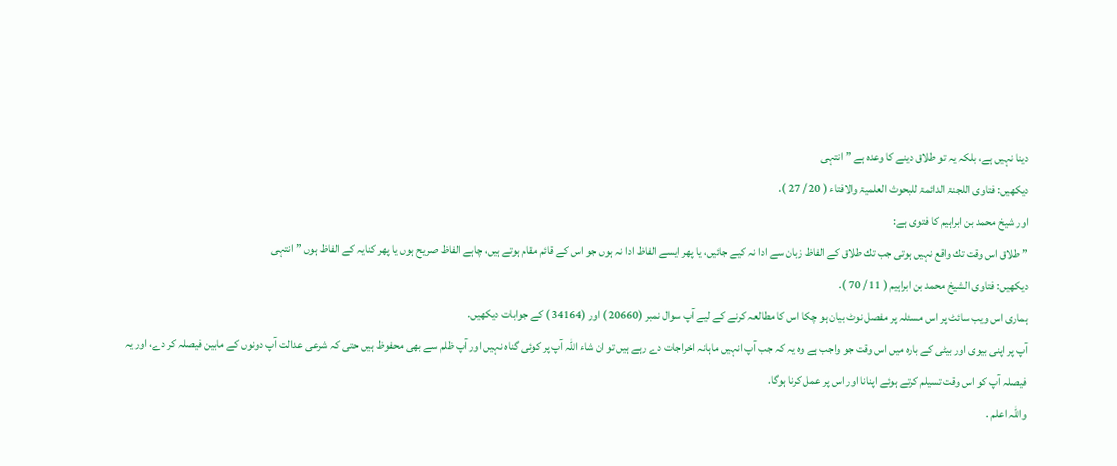دينا نہيں ہے، بلكہ يہ تو طلاق دينے كا وعدہ ہے ” انتہى
ديكھيں: فتاوى اللجنۃ الدائمۃ للبحوث العلميۃ والافتاء ( 20 / 27 ).
اور شيخ محمد بن ابراہيم كا فتوى ہے:
” طلاق اس وقت تك واقع نہيں ہوتى جب تك طلاق كے الفاظ زبان سے ادا نہ كيے جائيں، يا پھر ايسے الفاظ ادا نہ ہوں جو اس كے قائم مقام ہوتے ہيں، چاہے الفاظ صريح ہوں يا پھر كنايہ كے الفاظ ہوں ” انتہى
ديكھيں: فتاوى الشيخ محمد بن ابراہيم ( 11 / 70 ).
ہمارى اس ويب سائٹ پر اس مسئلہ پر مفصل نوٹ بيان ہو چكا اس كا مطالعہ كرنے كے ليے آپ سوال نمبر (20660 ) اور (34164 ) كے جوابات ديكھيں.
آپ پر اپنى بيوى اور بيٹى كے بارہ ميں اس وقت جو واجب ہے وہ يہ كہ جب آپ انہيں ماہانہ اخراجات دے رہے ہيں تو ان شاء اللہ آپ پر كوئى گناہ نہيں اور آپ ظلم سے بھى محفوظ ہيں حتى كہ شرعى عدالت آپ دونوں كے مابين فيصلہ كر دے، اور يہ فيصلہ آپ كو اس وقت تسيلم كرتے ہوئے اپنانا اور اس پر عمل كرنا ہوگا.
واللہ اعلم .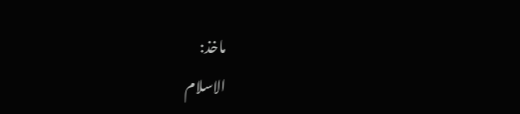ماخذ:
الاسلام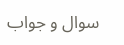سوال و جواب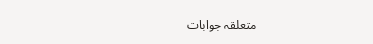متعلقہ جوابات